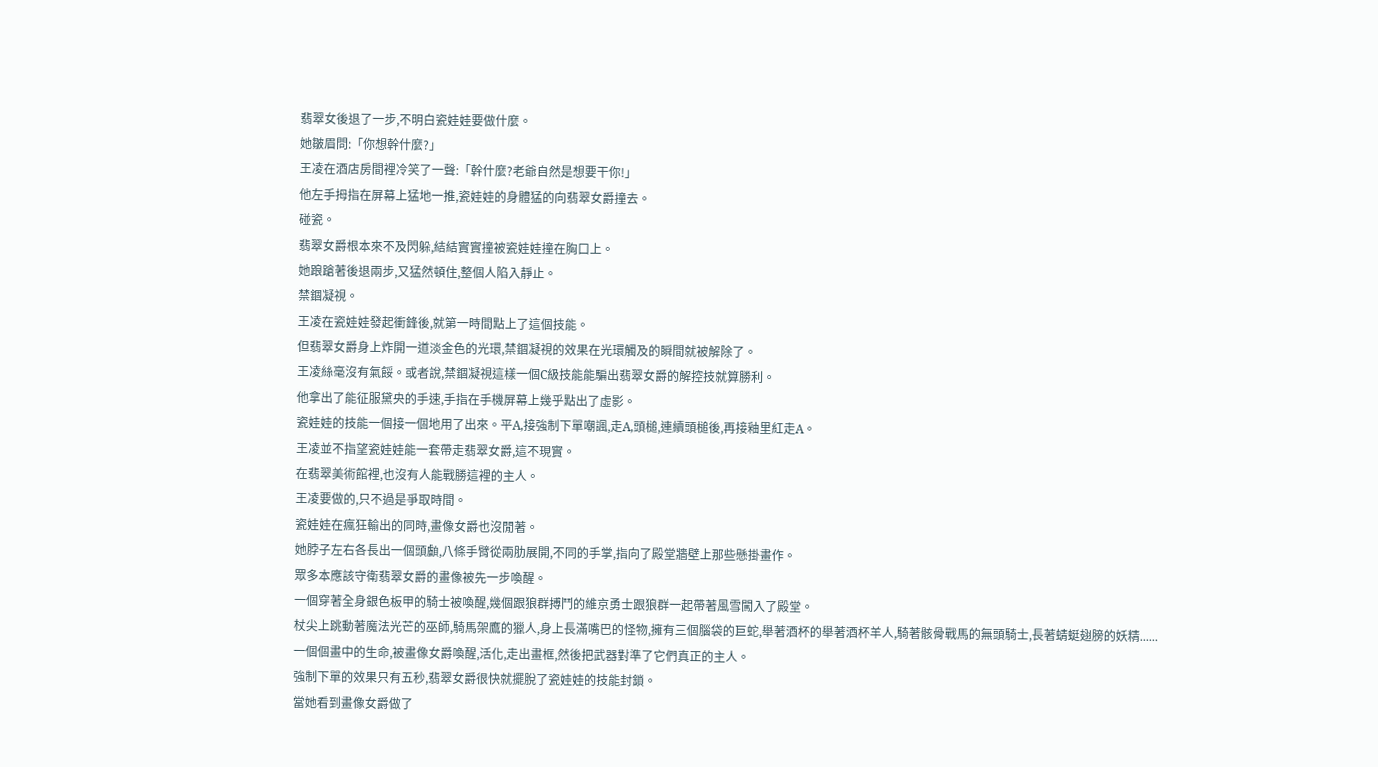翡翠女後退了一步,不明白瓷娃娃要做什麼。
她皺眉問:「你想幹什麼?」
王凌在酒店房間裡冷笑了一聲:「幹什麼?老爺自然是想要干你!」
他左手拇指在屏幕上猛地一推,瓷娃娃的身體猛的向翡翠女爵撞去。
碰瓷。
翡翠女爵根本來不及閃躲,結結實實撞被瓷娃娃撞在胸口上。
她踉蹌著後退兩步,又猛然頓住,整個人陷入靜止。
禁錮凝視。
王凌在瓷娃娃發起衝鋒後,就第一時間點上了這個技能。
但翡翠女爵身上炸開一道淡金色的光環,禁錮凝視的效果在光環觸及的瞬間就被解除了。
王凌絲毫沒有氣餒。或者說,禁錮凝視這樣一個C級技能能騙出翡翠女爵的解控技就算勝利。
他拿出了能征服黛央的手速,手指在手機屏幕上幾乎點出了虛影。
瓷娃娃的技能一個接一個地用了出來。平A,接強制下單嘲諷,走A,頭槌,連續頭槌後,再接釉里紅走A。
王凌並不指望瓷娃娃能一套帶走翡翠女爵,這不現實。
在翡翠美術館裡,也沒有人能戰勝這裡的主人。
王凌要做的,只不過是爭取時間。
瓷娃娃在瘋狂輸出的同時,畫像女爵也沒閒著。
她脖子左右各長出一個頭顱,八條手臂從兩肋展開,不同的手掌,指向了殿堂牆壁上那些懸掛畫作。
眾多本應該守衛翡翠女爵的畫像被先一步喚醒。
一個穿著全身銀色板甲的騎士被喚醒,幾個跟狼群搏鬥的維京勇士跟狼群一起帶著風雪闖入了殿堂。
杖尖上跳動著魔法光芒的巫師,騎馬架鷹的獵人,身上長滿嘴巴的怪物,擁有三個腦袋的巨蛇,舉著酒杯的舉著酒杯羊人,騎著骸骨戰馬的無頭騎士,長著蜻蜓翅膀的妖精......
一個個畫中的生命,被畫像女爵喚醒,活化,走出畫框,然後把武器對準了它們真正的主人。
強制下單的效果只有五秒,翡翠女爵很快就擺脫了瓷娃娃的技能封鎖。
當她看到畫像女爵做了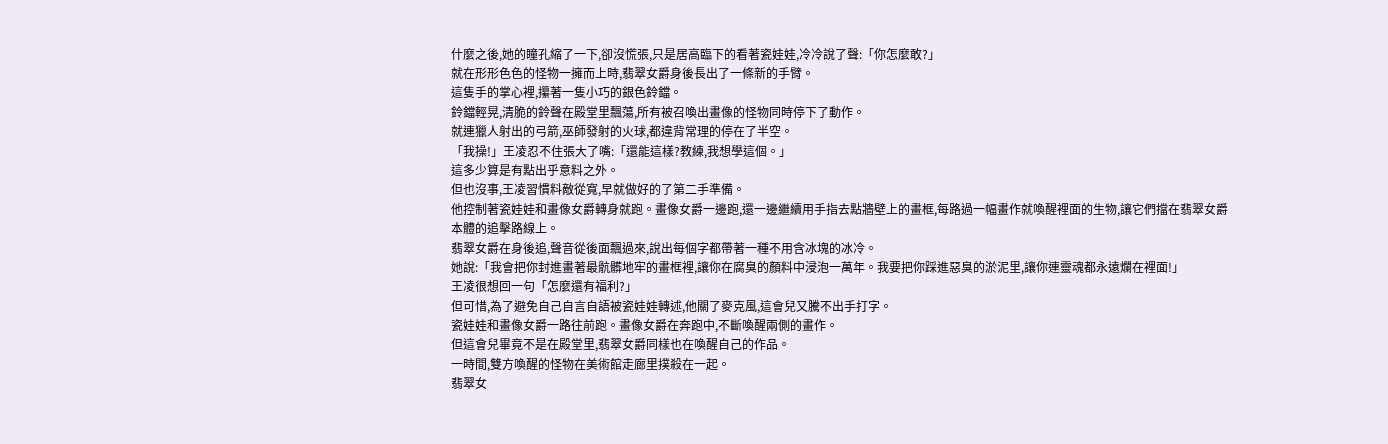什麼之後,她的瞳孔縮了一下,卻沒慌張,只是居高臨下的看著瓷娃娃,冷冷說了聲:「你怎麼敢?」
就在形形色色的怪物一擁而上時,翡翠女爵身後長出了一條新的手臂。
這隻手的掌心裡,攥著一隻小巧的銀色鈴鐺。
鈴鐺輕晃,清脆的鈴聲在殿堂里飄蕩,所有被召喚出畫像的怪物同時停下了動作。
就連獵人射出的弓箭,巫師發射的火球,都違背常理的停在了半空。
「我操!」王凌忍不住張大了嘴:「還能這樣?教練,我想學這個。」
這多少算是有點出乎意料之外。
但也沒事,王凌習慣料敵從寬,早就做好的了第二手準備。
他控制著瓷娃娃和畫像女爵轉身就跑。畫像女爵一邊跑,還一邊繼續用手指去點牆壁上的畫框,每路過一幅畫作就喚醒裡面的生物,讓它們擋在翡翠女爵本體的追擊路線上。
翡翠女爵在身後追,聲音從後面飄過來,說出每個字都帶著一種不用含冰塊的冰冷。
她說:「我會把你封進畫著最骯髒地牢的畫框裡,讓你在腐臭的顏料中浸泡一萬年。我要把你踩進惡臭的淤泥里,讓你連靈魂都永遠爛在裡面!」
王凌很想回一句「怎麼還有福利?」
但可惜,為了避免自己自言自語被瓷娃娃轉述,他關了麥克風,這會兒又騰不出手打字。
瓷娃娃和畫像女爵一路往前跑。畫像女爵在奔跑中,不斷喚醒兩側的畫作。
但這會兒畢竟不是在殿堂里,翡翠女爵同樣也在喚醒自己的作品。
一時間,雙方喚醒的怪物在美術館走廊里撲殺在一起。
翡翠女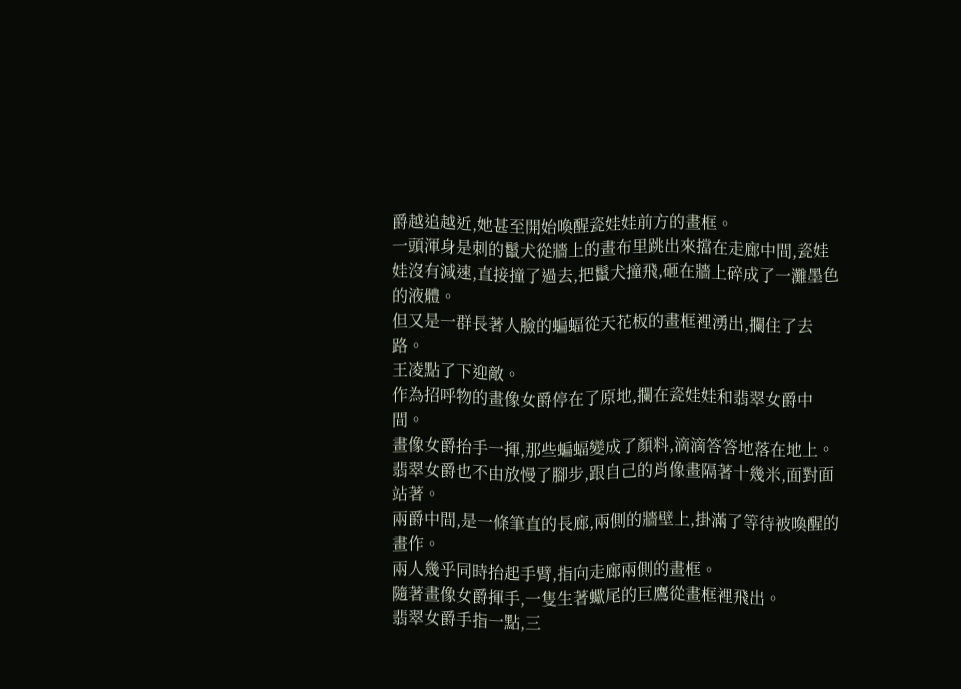爵越追越近,她甚至開始喚醒瓷娃娃前方的畫框。
一頭渾身是刺的鬣犬從牆上的畫布里跳出來擋在走廊中間,瓷娃娃沒有減速,直接撞了過去,把鬣犬撞飛,砸在牆上碎成了一灘墨色的液體。
但又是一群長著人臉的蝙蝠從天花板的畫框裡湧出,攔住了去路。
王凌點了下迎敵。
作為招呼物的畫像女爵停在了原地,攔在瓷娃娃和翡翠女爵中間。
畫像女爵抬手一揮,那些蝙蝠變成了顏料,滴滴答答地落在地上。
翡翠女爵也不由放慢了腳步,跟自己的肖像畫隔著十幾米,面對面站著。
兩爵中間,是一條筆直的長廊,兩側的牆壁上,掛滿了等待被喚醒的畫作。
兩人幾乎同時抬起手臂,指向走廊兩側的畫框。
隨著畫像女爵揮手,一隻生著蠍尾的巨鷹從畫框裡飛出。
翡翠女爵手指一點,三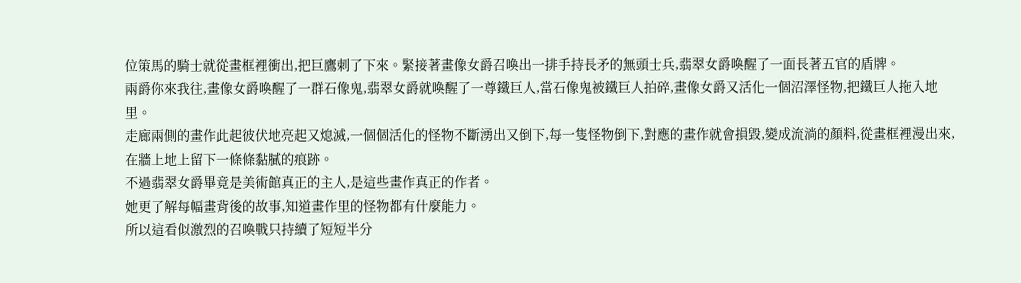位策馬的騎士就從畫框裡衝出,把巨鷹刺了下來。緊接著畫像女爵召喚出一排手持長矛的無頭士兵,翡翠女爵喚醒了一面長著五官的盾牌。
兩爵你來我往,畫像女爵喚醒了一群石像鬼,翡翠女爵就喚醒了一尊鐵巨人,當石像鬼被鐵巨人拍碎,畫像女爵又活化一個沼澤怪物,把鐵巨人拖入地里。
走廊兩側的畫作此起彼伏地亮起又熄滅,一個個活化的怪物不斷湧出又倒下,每一隻怪物倒下,對應的畫作就會損毀,變成流淌的顏料,從畫框裡漫出來,在牆上地上留下一條條黏膩的痕跡。
不過翡翠女爵畢竟是美術館真正的主人,是這些畫作真正的作者。
她更了解每幅畫背後的故事,知道畫作里的怪物都有什麼能力。
所以這看似激烈的召喚戰只持續了短短半分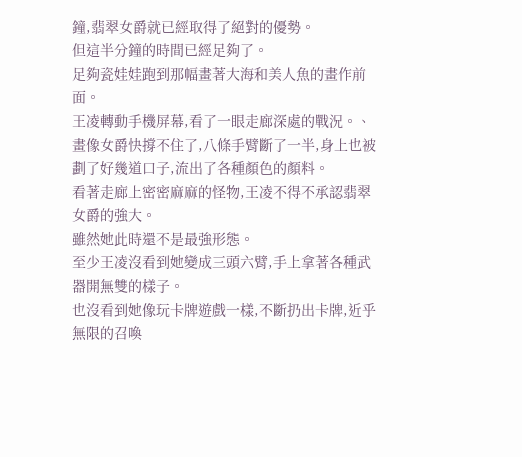鐘,翡翠女爵就已經取得了絕對的優勢。
但這半分鐘的時間已經足夠了。
足夠瓷娃娃跑到那幅畫著大海和美人魚的畫作前面。
王凌轉動手機屏幕,看了一眼走廊深處的戰況。、
畫像女爵快撐不住了,八條手臂斷了一半,身上也被劃了好幾道口子,流出了各種顏色的顏料。
看著走廊上密密麻麻的怪物,王凌不得不承認翡翠女爵的強大。
雖然她此時還不是最強形態。
至少王凌沒看到她變成三頭六臂,手上拿著各種武器開無雙的樣子。
也沒看到她像玩卡牌遊戲一樣,不斷扔出卡牌,近乎無限的召喚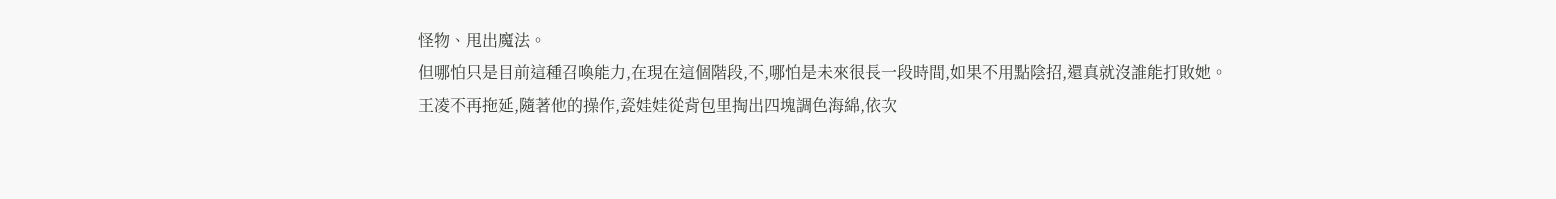怪物、甩出魔法。
但哪怕只是目前這種召喚能力,在現在這個階段,不,哪怕是未來很長一段時間,如果不用點陰招,還真就沒誰能打敗她。
王凌不再拖延,隨著他的操作,瓷娃娃從背包里掏出四塊調色海綿,依次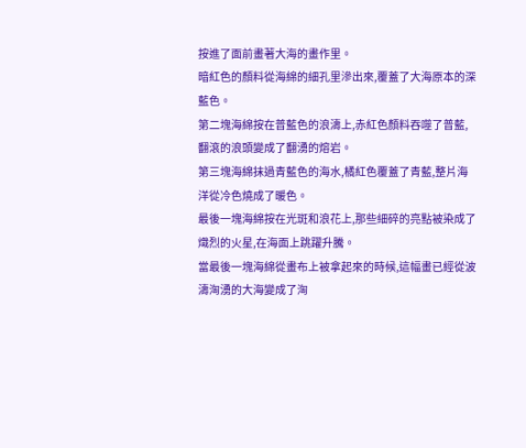按進了面前畫著大海的畫作里。
暗紅色的顏料從海綿的細孔里滲出來,覆蓋了大海原本的深藍色。
第二塊海綿按在普藍色的浪濤上,赤紅色顏料吞噬了普藍,翻滾的浪頭變成了翻湧的熔岩。
第三塊海綿抹過青藍色的海水,橘紅色覆蓋了青藍,整片海洋從冷色燒成了暖色。
最後一塊海綿按在光斑和浪花上,那些細碎的亮點被染成了熾烈的火星,在海面上跳躍升騰。
當最後一塊海綿從畫布上被拿起來的時候,這幅畫已經從波濤洶湧的大海變成了洶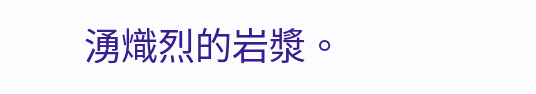湧熾烈的岩漿。